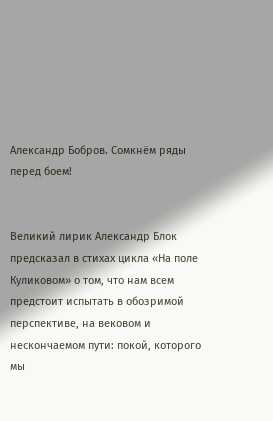Александр Бобров. Сомкнём ряды перед боем!


Великий лирик Александр Блок предсказал в стихах цикла «На поле Куликовом» о том, что нам всем предстоит испытать в обозримой перспективе, на вековом и нескончаемом пути: покой, которого мы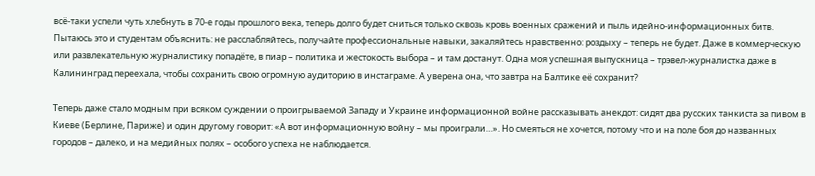всё-таки успели чуть хлебнуть в 70-е годы прошлого века, теперь долго будет сниться только сквозь кровь военных сражений и пыль идейно-информационных битв. Пытаюсь это и студентам объяснить: не расслабляйтесь, получайте профессиональные навыки, закаляйтесь нравственно: роздыху – теперь не будет. Даже в коммерческую или развлекательную журналистику попадёте, в пиар – политика и жестокость выбора – и там достанут. Одна моя успешная выпускница – трэвел-журналистка даже в Калининград переехала, чтобы сохранить свою огромную аудиторию в инстаграме. А уверена она, что завтра на Балтике её сохранит?

Теперь даже стало модным при всяком суждении о проигрываемой Западу и Украине информационной войне рассказывать анекдот: сидят два русских танкиста за пивом в Киеве (Берлине, Париже) и один другому говорит: «А вот информационную войну – мы проиграли…». Но смеяться не хочется, потому что и на поле боя до названных городов – далеко, и на медийных полях – особого успеха не наблюдается.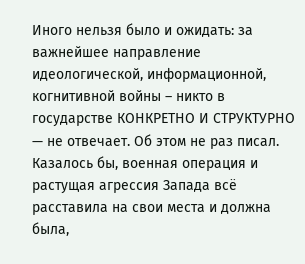Иного нельзя было и ожидать: за важнейшее направление идеологической, информационной, когнитивной войны – никто в государстве КОНКРЕТНО И СТРУКТУРНО — не отвечает. Об этом не раз писал. Казалось бы, военная операция и растущая агрессия Запада всё расставила на свои места и должна была,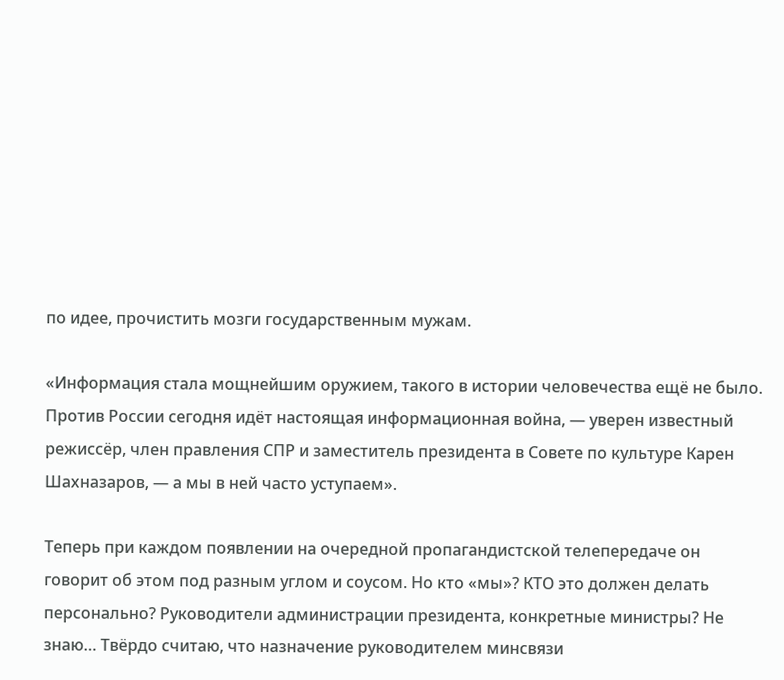по идее, прочистить мозги государственным мужам.

«Информация стала мощнейшим оружием, такого в истории человечества ещё не было. Против России сегодня идёт настоящая информационная война, — уверен известный режиссёр, член правления СПР и заместитель президента в Совете по культуре Карен Шахназаров, — а мы в ней часто уступаем».

Теперь при каждом появлении на очередной пропагандистской телепередаче он говорит об этом под разным углом и соусом. Но кто «мы»? КТО это должен делать персонально? Руководители администрации президента, конкретные министры? Не знаю… Твёрдо считаю, что назначение руководителем минсвязи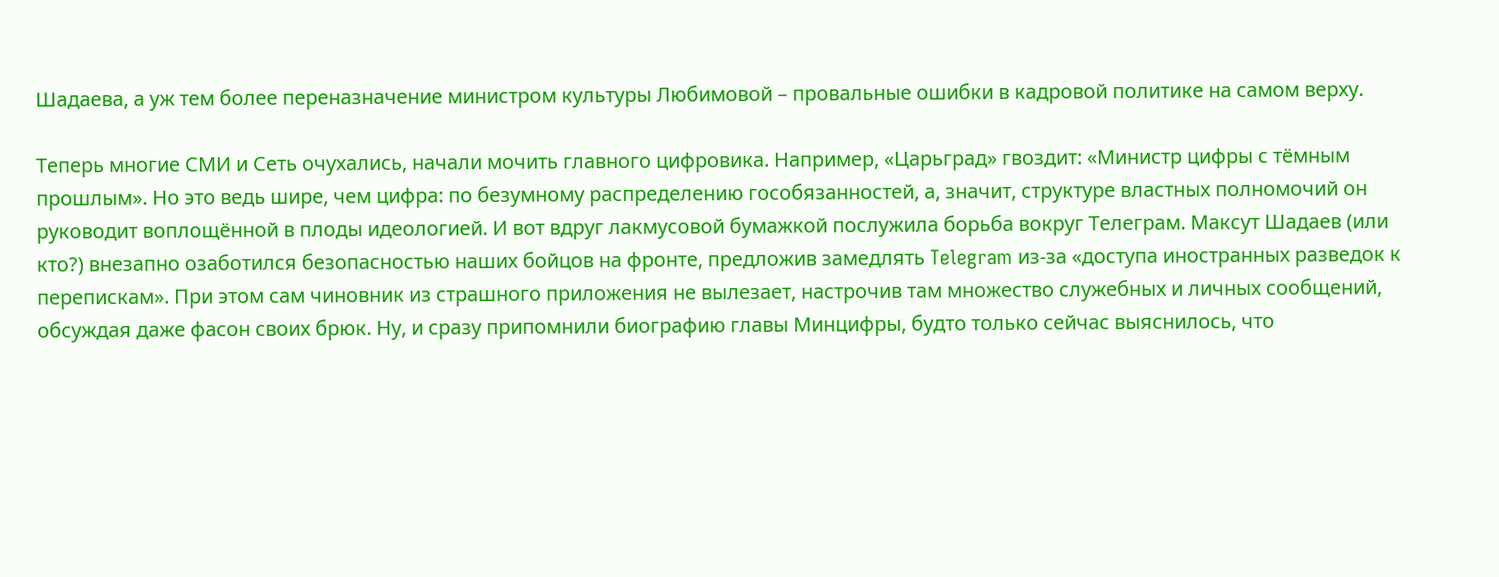Шадаева, а уж тем более переназначение министром культуры Любимовой – провальные ошибки в кадровой политике на самом верху.

Теперь многие СМИ и Сеть очухались, начали мочить главного цифровика. Например, «Царьград» гвоздит: «Министр цифры с тёмным прошлым». Но это ведь шире, чем цифра: по безумному распределению гособязанностей, а, значит, структуре властных полномочий он руководит воплощённой в плоды идеологией. И вот вдруг лакмусовой бумажкой послужила борьба вокруг Телеграм. Максут Шадаев (или кто?) внезапно озаботился безопасностью наших бойцов на фронте, предложив замедлять Telegram из-за «доступа иностранных разведок к перепискам». При этом сам чиновник из страшного приложения не вылезает, настрочив там множество служебных и личных сообщений, обсуждая даже фасон своих брюк. Ну, и сразу припомнили биографию главы Минцифры, будто только сейчас выяснилось, что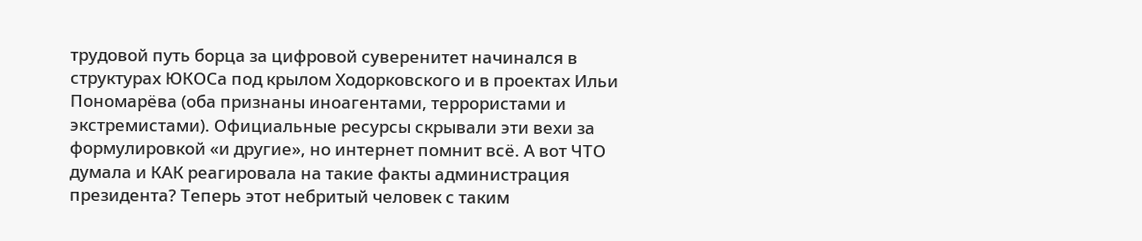трудовой путь борца за цифровой суверенитет начинался в структурах ЮКОСа под крылом Ходорковского и в проектах Ильи Пономарёва (оба признаны иноагентами, террористами и экстремистами). Официальные ресурсы скрывали эти вехи за формулировкой «и другие», но интернет помнит всё. А вот ЧТО думала и КАК реагировала на такие факты администрация президента? Теперь этот небритый человек с таким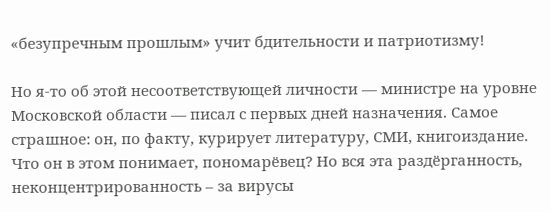«безупречным прошлым» учит бдительности и патриотизму!

Но я-то об этой несоответствующей личности — министре на уровне Московской области — писал с первых дней назначения. Самое страшное: он, по факту, курирует литературу, СМИ, книгоиздание. Что он в этом понимает, пономарёвец? Но вся эта раздёрганность, неконцентрированность – за вирусы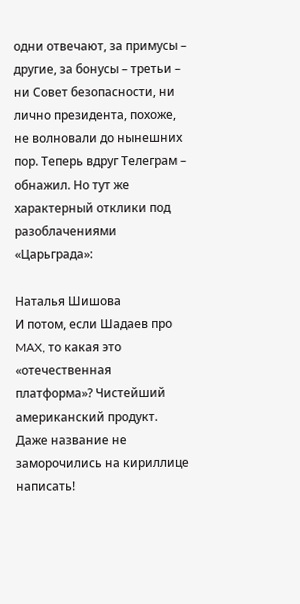одни отвечают, за примусы – другие, за бонусы – третьи – ни Совет безопасности, ни лично президента, похоже, не волновали до нынешних пор. Теперь вдруг Телеграм – обнажил. Но тут же характерный отклики под разоблачениями «Царьграда»:

Наталья Шишова
И потом, если Шадаев про MAX, то какая это «отечественная платформа»? Чистейший американский продукт. Даже название не заморочились на кириллице написать!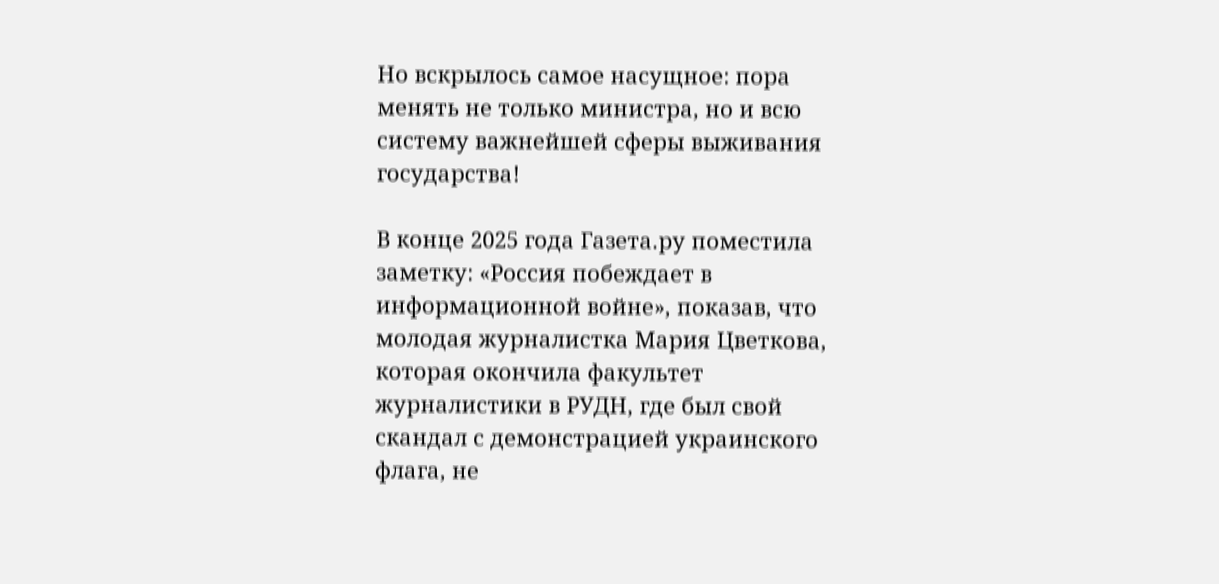Но вскрылось самое насущное: пора менять не только министра, но и всю систему важнейшей сферы выживания государства!

В конце 2025 года Газета.ру поместила заметку: «Россия побеждает в информационной войне», показав, что молодая журналистка Мария Цветкова, которая окончила факультет журналистики в РУДН, где был свой скандал с демонстрацией украинского флага, не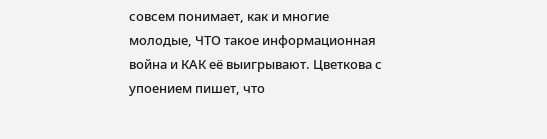совсем понимает, как и многие молодые, ЧТО такое информационная война и КАК её выигрывают. Цветкова с упоением пишет, что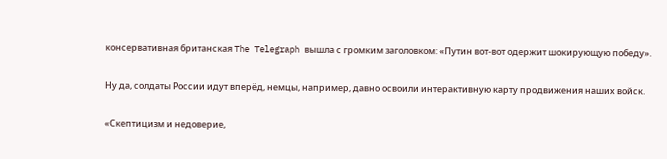консервативная британская The Telegraph вышла с громким заголовком: «Путин вот-вот одержит шокирующую победу».

Ну да, солдаты России идут вперёд, немцы, например, давно освоили интерактивную карту продвижения наших войск.

«Скептицизм и недоверие,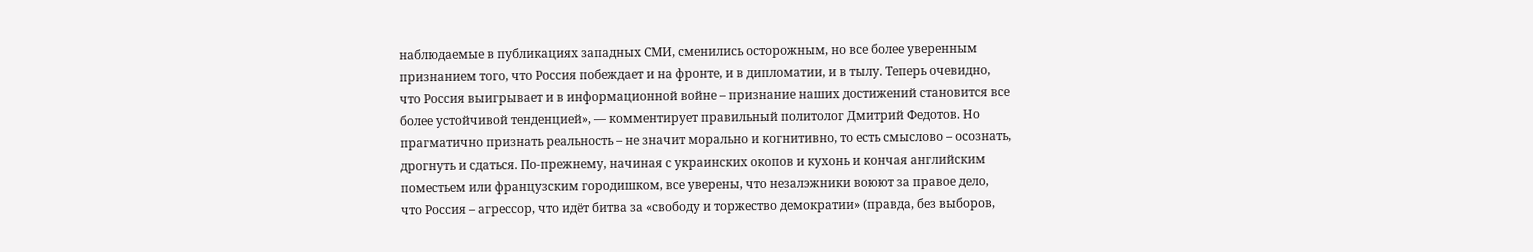наблюдаемые в публикациях западных СМИ, сменились осторожным, но все более уверенным признанием того, что Россия побеждает и на фронте, и в дипломатии, и в тылу. Теперь очевидно, что Россия выигрывает и в информационной войне – признание наших достижений становится все более устойчивой тенденцией», — комментирует правильный политолог Дмитрий Федотов. Но прагматично признать реальность – не значит морально и когнитивно, то есть смыслово – осознать, дрогнуть и сдаться. По-прежнему, начиная с украинских окопов и кухонь и кончая английским поместьем или французским городишком, все уверены, что незалэжники воюют за правое дело, что Россия – агрессор, что идёт битва за «свободу и торжество демократии» (правда, без выборов,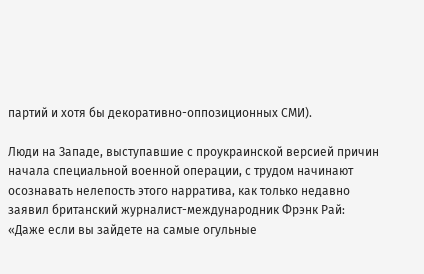партий и хотя бы декоративно-оппозиционных СМИ).

Люди на Западе, выступавшие с проукраинской версией причин начала специальной военной операции, с трудом начинают осознавать нелепость этого нарратива, как только недавно заявил британский журналист-международник Фрэнк Рай: «Даже если вы зайдете на самые огульные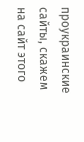проукраинские сайты, скажем на сайт этого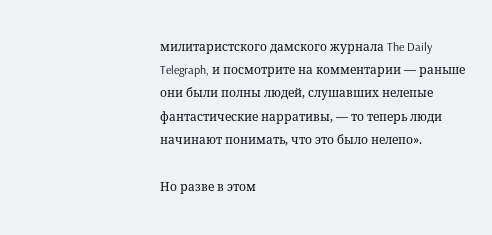милитаристского дамского журнала The Daily Telegraph, и посмотрите на комментарии — раньше они были полны людей, слушавших нелепые фантастические нарративы, — то теперь люди начинают понимать, что это было нелепо».

Но разве в этом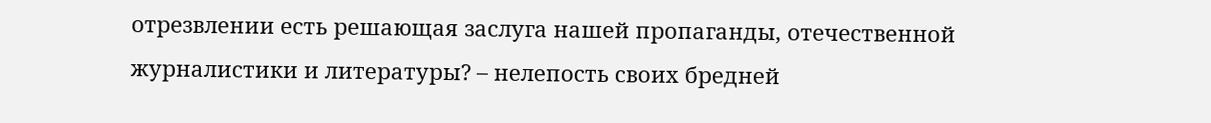отрезвлении есть решающая заслуга нашей пропаганды, отечественной журналистики и литературы? – нелепость своих бредней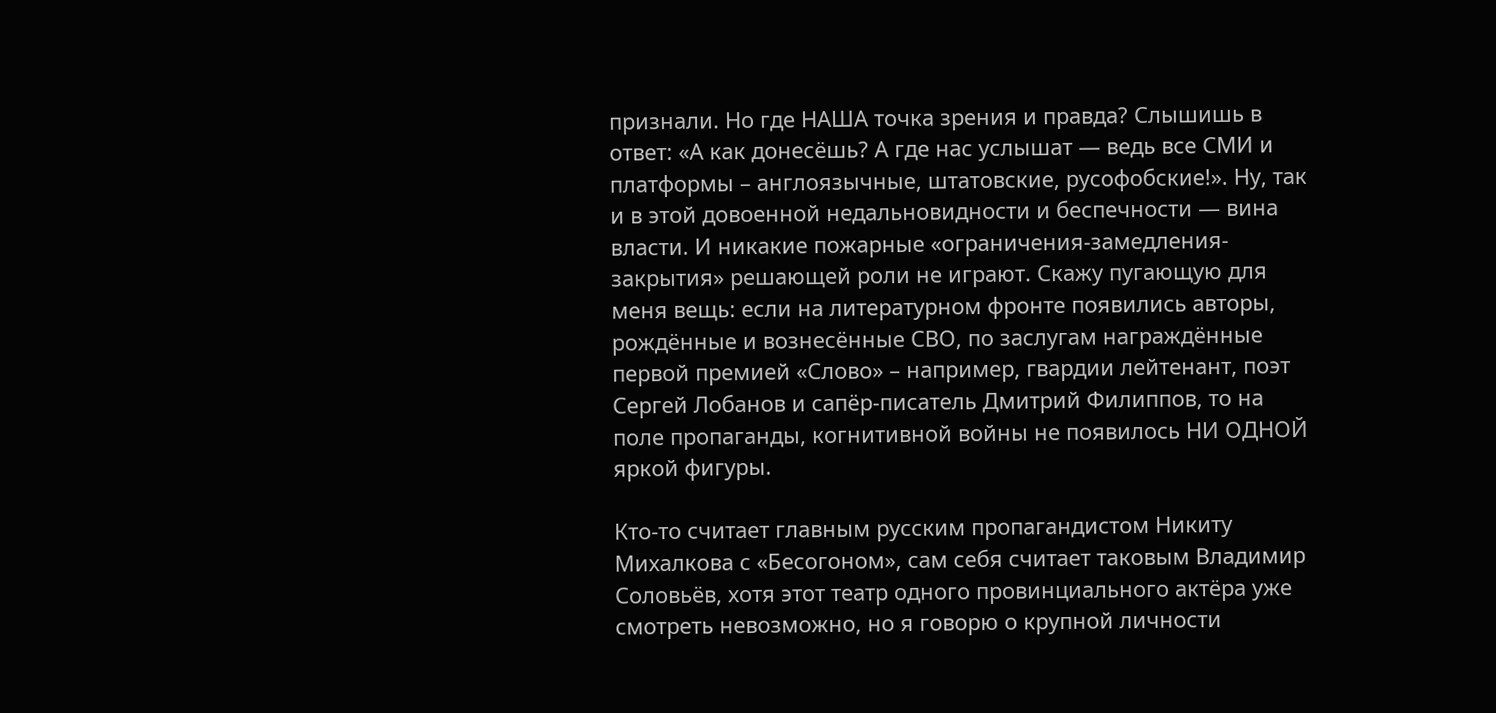признали. Но где НАША точка зрения и правда? Слышишь в ответ: «А как донесёшь? А где нас услышат — ведь все СМИ и платформы – англоязычные, штатовские, русофобские!». Ну, так и в этой довоенной недальновидности и беспечности — вина власти. И никакие пожарные «ограничения-замедления-закрытия» решающей роли не играют. Скажу пугающую для меня вещь: если на литературном фронте появились авторы, рождённые и вознесённые СВО, по заслугам награждённые первой премией «Слово» – например, гвардии лейтенант, поэт Сергей Лобанов и сапёр-писатель Дмитрий Филиппов, то на поле пропаганды, когнитивной войны не появилось НИ ОДНОЙ яркой фигуры.

Кто-то считает главным русским пропагандистом Никиту Михалкова с «Бесогоном», сам себя считает таковым Владимир Соловьёв, хотя этот театр одного провинциального актёра уже смотреть невозможно, но я говорю о крупной личности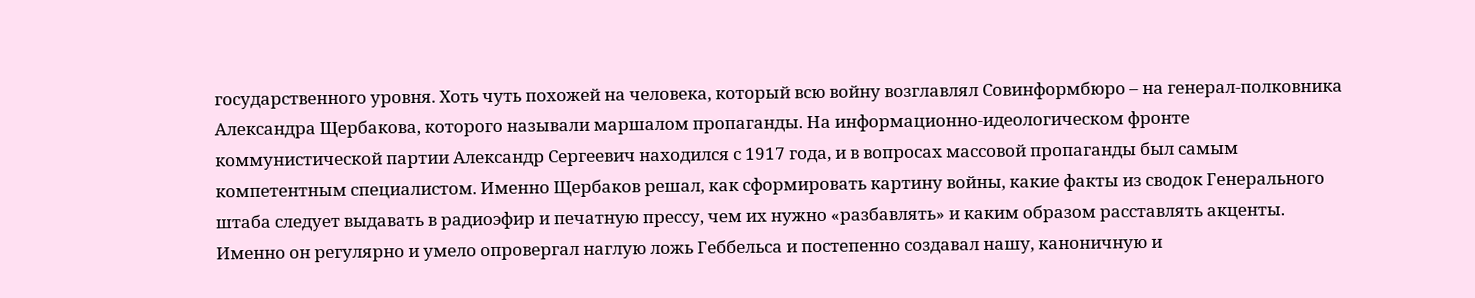государственного уровня. Хоть чуть похожей на человека, который всю войну возглавлял Совинформбюро – на генерал-полковника Александра Щербакова, которого называли маршалом пропаганды. На информационно-идеологическом фронте коммунистической партии Александр Сергеевич находился с 1917 года, и в вопросах массовой пропаганды был самым компетентным специалистом. Именно Щербаков решал, как сформировать картину войны, какие факты из сводок Генерального штаба следует выдавать в радиоэфир и печатную прессу, чем их нужно «разбавлять» и каким образом расставлять акценты. Именно он регулярно и умело опровергал наглую ложь Геббельса и постепенно создавал нашу, каноничную и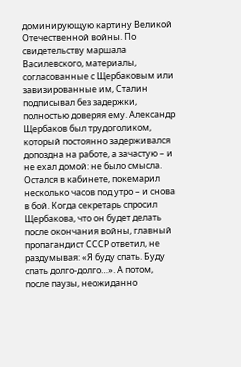доминирующую картину Великой Отечественной войны. По свидетельству маршала Василевского, материалы, согласованные с Щербаковым или завизированные им, Сталин подписывал без задержки, полностью доверяя ему. Александр Щербаков был трудоголиком, который постоянно задерживался допоздна на работе, а зачастую – и не ехал домой: не было смысла. Остался в кабинете, покемарил несколько часов под утро – и снова в бой. Когда секретарь спросил Щербакова, что он будет делать после окончания войны, главный пропагандист СССР ответил, не раздумывая: «Я буду спать. Буду спать долго-долго…». А потом, после паузы, неожиданно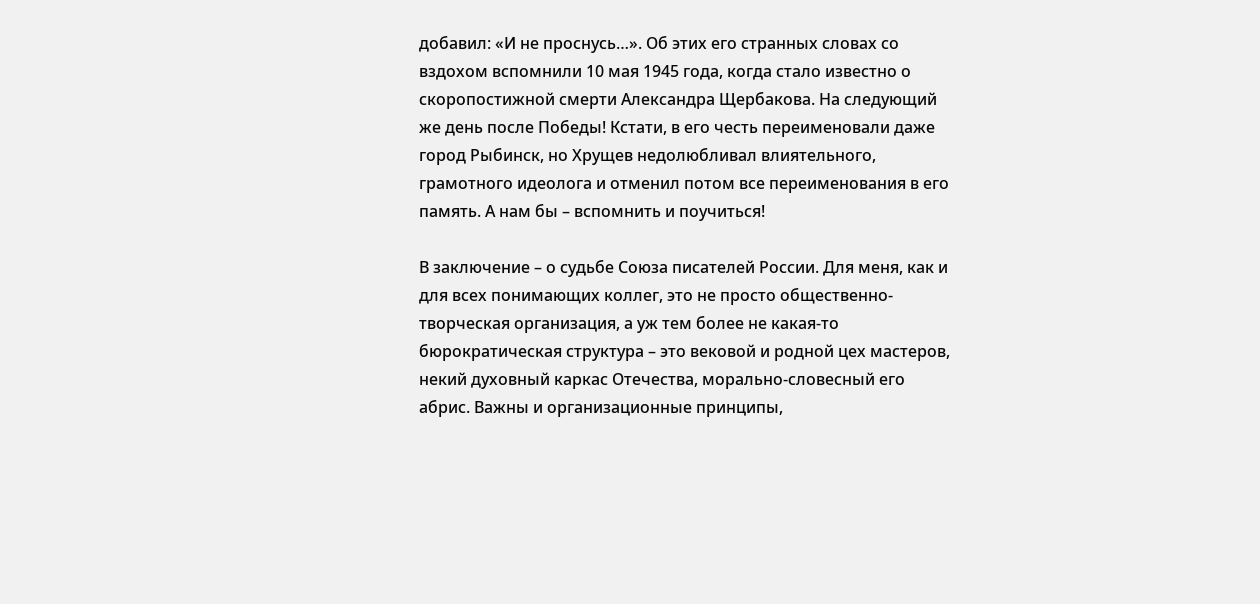добавил: «И не проснусь…». Об этих его странных словах со вздохом вспомнили 10 мая 1945 года, когда стало известно о скоропостижной смерти Александра Щербакова. На следующий же день после Победы! Кстати, в его честь переименовали даже город Рыбинск, но Хрущев недолюбливал влиятельного, грамотного идеолога и отменил потом все переименования в его память. А нам бы – вспомнить и поучиться!

В заключение – о судьбе Союза писателей России. Для меня, как и для всех понимающих коллег, это не просто общественно-творческая организация, а уж тем более не какая-то бюрократическая структура – это вековой и родной цех мастеров, некий духовный каркас Отечества, морально-словесный его абрис. Важны и организационные принципы,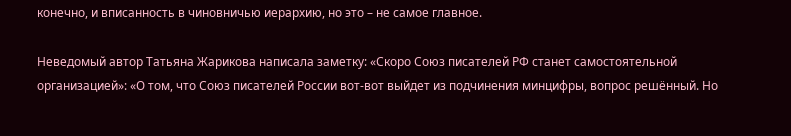конечно, и вписанность в чиновничью иерархию, но это – не самое главное.

Неведомый автор Татьяна Жарикова написала заметку: «Скоро Союз писателей РФ станет самостоятельной организацией»: «О том, что Союз писателей России вот-вот выйдет из подчинения минцифры, вопрос решённый. Но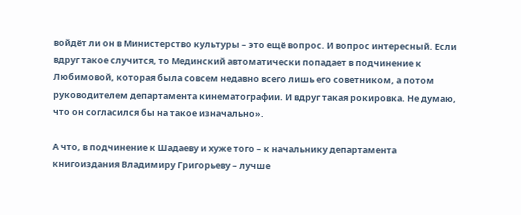войдёт ли он в Министерство культуры – это ещё вопрос. И вопрос интересный. Если вдруг такое случится, то Мединский автоматически попадает в подчинение к Любимовой, которая была совсем недавно всего лишь его советником, а потом руководителем департамента кинематографии. И вдруг такая рокировка. Не думаю, что он согласился бы на такое изначально».

А что, в подчинение к Шадаеву и хуже того – к начальнику департамента книгоиздания Владимиру Григорьеву – лучше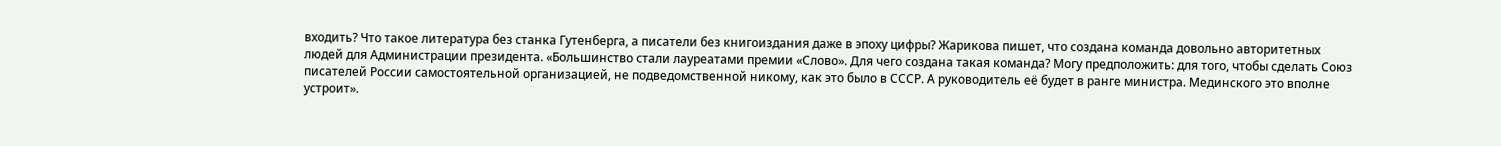входить? Что такое литература без станка Гутенберга, а писатели без книгоиздания даже в эпоху цифры? Жарикова пишет, что создана команда довольно авторитетных людей для Администрации президента. «Большинство стали лауреатами премии «Слово». Для чего создана такая команда? Могу предположить: для того, чтобы сделать Союз писателей России самостоятельной организацией, не подведомственной никому, как это было в СССР. А руководитель её будет в ранге министра. Мединского это вполне устроит».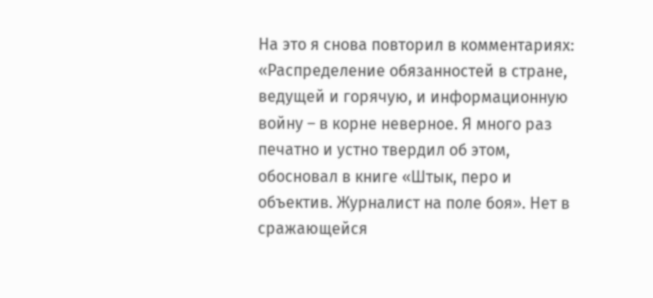На это я снова повторил в комментариях: «Распределение обязанностей в стране, ведущей и горячую, и информационную войну – в корне неверное. Я много раз печатно и устно твердил об этом, обосновал в книге «Штык, перо и объектив. Журналист на поле боя». Нет в сражающейся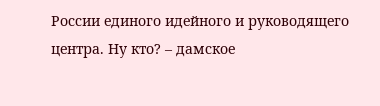России единого идейного и руководящего центра. Ну кто? – дамское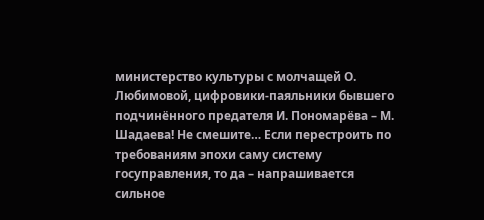министерство культуры с молчащей О. Любимовой, цифровики-паяльники бывшего подчинённого предателя И. Пономарёва – М. Шадаева! Не смешите… Если перестроить по требованиям эпохи саму систему госуправления, то да – напрашивается сильное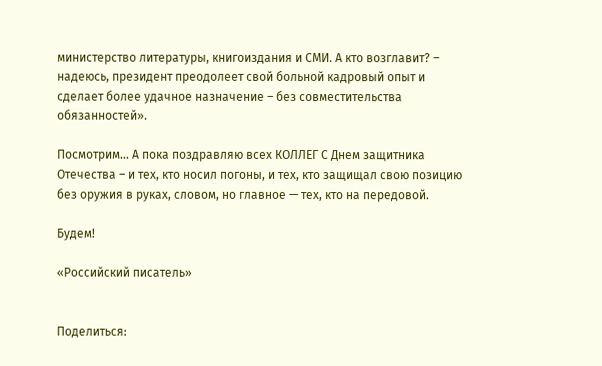министерство литературы, книгоиздания и СМИ. А кто возглавит? – надеюсь, президент преодолеет свой больной кадровый опыт и сделает более удачное назначение – без совместительства обязанностей».

Посмотрим… А пока поздравляю всех КОЛЛЕГ С Днем защитника Отечества – и тех, кто носил погоны, и тех, кто защищал свою позицию без оружия в руках, словом, но главное — тех, кто на передовой.

Будем!

«Российский писатель»


Поделиться: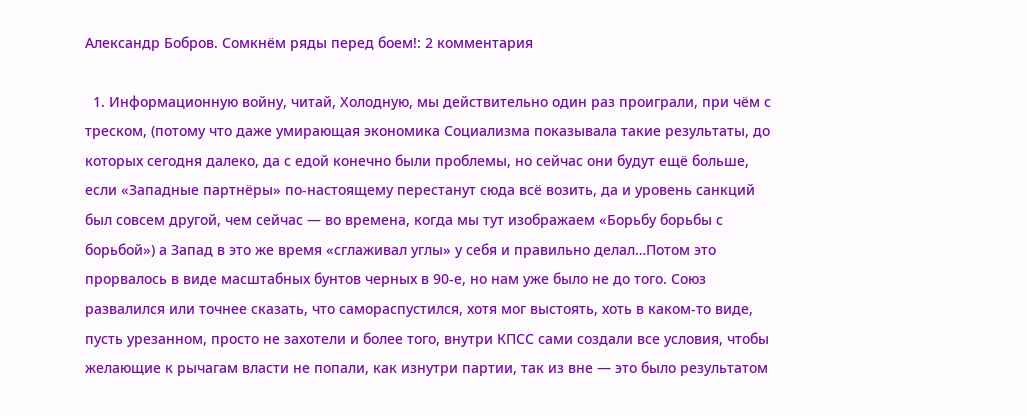Александр Бобров. Сомкнём ряды перед боем!: 2 комментария

  1. Информационную войну, читай, Холодную, мы действительно один раз проиграли, при чём с треском, (потому что даже умирающая экономика Социализма показывала такие результаты, до которых сегодня далеко, да с едой конечно были проблемы, но сейчас они будут ещё больше, если «Западные партнёры» по-настоящему перестанут сюда всё возить, да и уровень санкций был совсем другой, чем сейчас — во времена, когда мы тут изображаем «Борьбу борьбы с борьбой») а Запад в это же время «сглаживал углы» у себя и правильно делал…Потом это прорвалось в виде масштабных бунтов черных в 90-е, но нам уже было не до того. Союз развалился или точнее сказать, что самораспустился, хотя мог выстоять, хоть в каком-то виде, пусть урезанном, просто не захотели и более того, внутри КПСС сами создали все условия, чтобы желающие к рычагам власти не попали, как изнутри партии, так из вне — это было результатом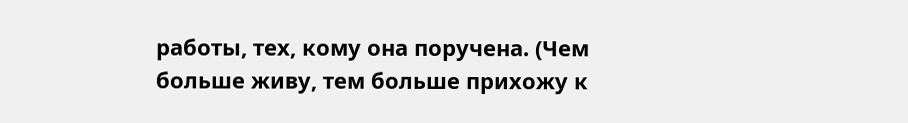работы, тех, кому она поручена. (Чем больше живу, тем больше прихожу к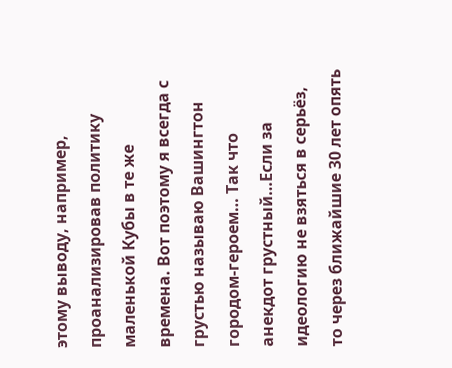этому выводу, например, проанализировав политику маленькой Кубы в те же времена. Вот поэтому я всегда с грустью называю Вашингтон городом-героем… Так что анекдот грустный…Если за идеологию не взяться в серьёз, то через ближайшие 30 лет опять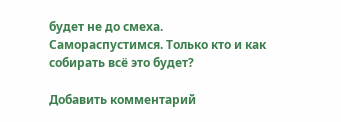будет не до смеха. Самораспустимся. Только кто и как собирать всё это будет?

Добавить комментарий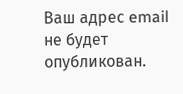Ваш адрес email не будет опубликован.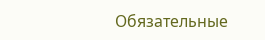Обязательные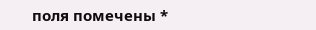поля помечены *